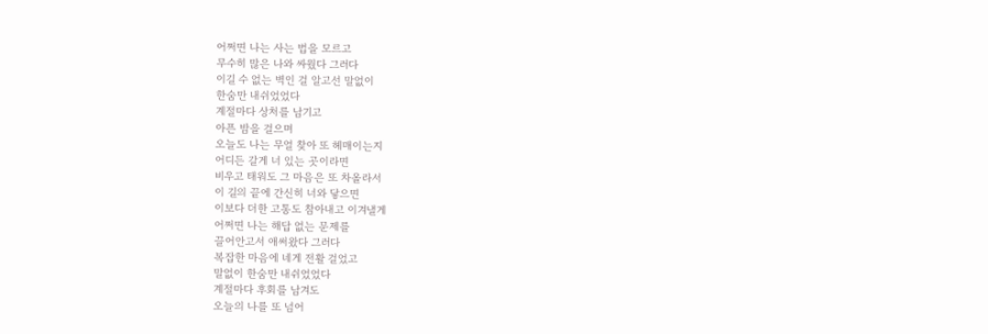어쩌면 나는 사는 법을 모르고
무수히 많은 나와 싸웠다 그러다
이길 수 없는 벽인 걸 알고선 말없이
한숨만 내쉬었었다
계절마다 상처를 남기고
아픈 밤을 걸으며
오늘도 나는 무얼 찾아 또 헤매이는지
어디든 갈게 너 있는 곳이라면
비우고 태워도 그 마음은 또 차올라서
이 길의 끝에 간신히 너와 닿으면
이보다 더한 고통도 참아내고 이겨낼게
어쩌면 나는 해답 없는 문제를
끌어안고서 애써왔다 그러다
복잡한 마음에 네게 전활 걸었고
말없이 한숨만 내쉬었었다
계절마다 후회를 남겨도
오늘의 나를 또 넘어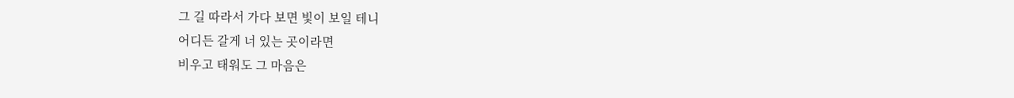그 길 따라서 가다 보면 빛이 보일 테니
어디든 갈게 너 있는 곳이라면
비우고 태워도 그 마음은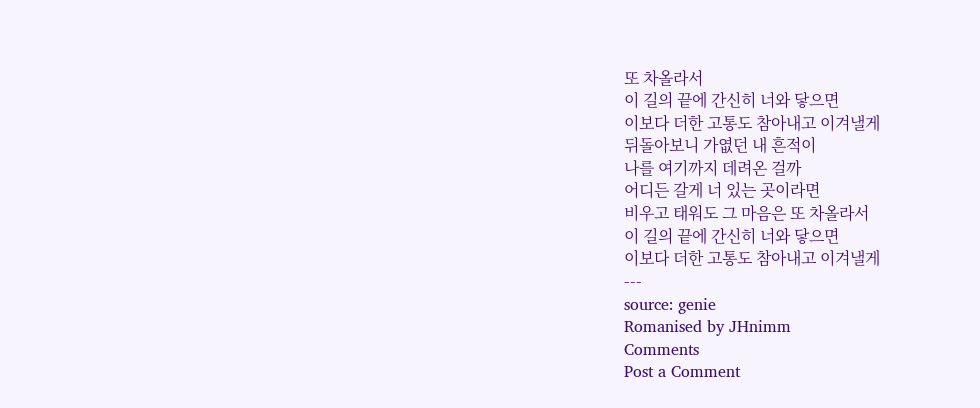또 차올라서
이 길의 끝에 간신히 너와 닿으면
이보다 더한 고통도 참아내고 이겨낼게
뒤돌아보니 가엾던 내 흔적이
나를 여기까지 데려온 걸까
어디든 갈게 너 있는 곳이라면
비우고 태워도 그 마음은 또 차올라서
이 길의 끝에 간신히 너와 닿으면
이보다 더한 고통도 참아내고 이겨낼게
---
source: genie
Romanised by JHnimm
Comments
Post a Comment